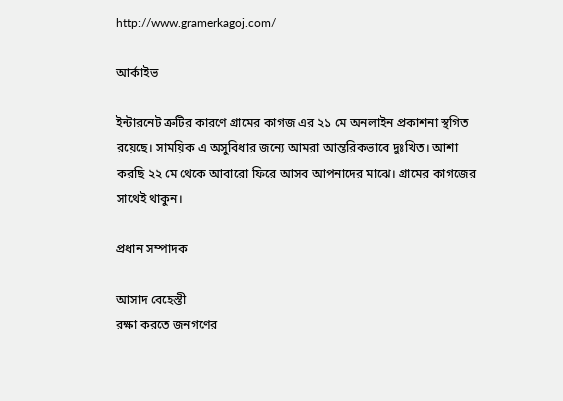http://www.gramerkagoj.com/

আর্কাইভ

ইন্টারনেট ত্রুটির কারণে গ্রামের কাগজ এর ২১ মে অনলাইন প্রকাশনা স্থগিত রয়েছে। সাময়িক এ অসুবিধার জন্যে আমরা আন্তরিকভাবে দুঃখিত। আশা করছি ২২ মে থেকে আবারো ফিরে আসব আপনাদের মাঝে। গ্রামের কাগজের সাথেই থাকুন।

প্রধান সম্পাদক

আসাদ বেহেস্তী
রক্ষা করতে জনগণের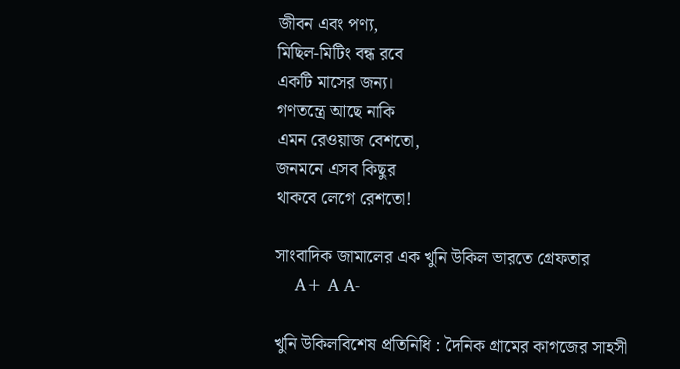জীবন এবং পণ্য,
মিছিল-মিটিং বন্ধ রবে
একটি মাসের জন্য।
গণতন্ত্রে আছে নাকি
এমন রেওয়াজ বেশতো,
জনমনে এসব কিছুর
থাকবে লেগে রেশতো!

সাংবাদিক জামালের এক খুনি উকিল ভারতে গ্রেফতার
    A+ A A-

খুনি উকিলবিশেষ প্রতিনিধি : দৈনিক গ্রামের কাগজের সাহসী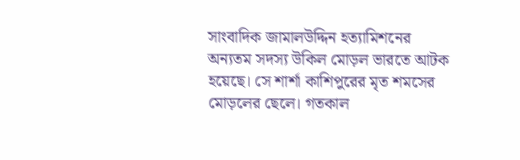সাংবাদিক জামালউদ্দিন হত্যামিশনের অন্যতম সদস্য উকিল মোড়ল ভারতে আটক হয়েছে। সে শার্শা কাশিপুরের মৃত শমসের মোড়লের ছেলে। গতকাল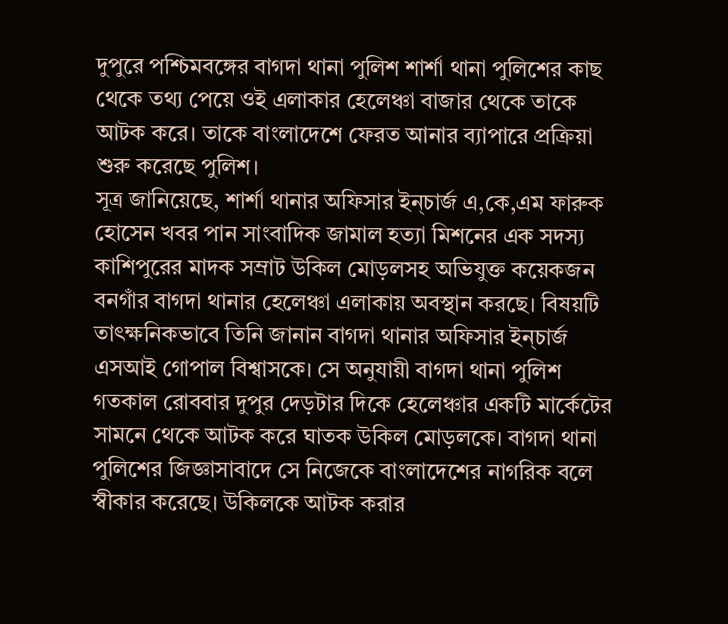দুপুরে পশ্চিমবঙ্গের বাগদা থানা পুলিশ শার্শা থানা পুলিশের কাছ থেকে তথ্য পেয়ে ওই এলাকার হেলেঞ্চা বাজার থেকে তাকে আটক করে। তাকে বাংলাদেশে ফেরত আনার ব্যাপারে প্রক্রিয়া শুরু করেছে পুলিশ।
সূত্র জানিয়েছে, শার্শা থানার অফিসার ইন্চার্জ এ,কে,এম ফারুক হোসেন খবর পান সাংবাদিক জামাল হত্যা মিশনের এক সদস্য কাশিপুরের মাদক সম্রাট উকিল মোড়লসহ অভিযুক্ত কয়েকজন বনগাঁর বাগদা থানার হেলেঞ্চা এলাকায় অবস্থান করছে। বিষয়টি তাৎক্ষনিকভাবে তিনি জানান বাগদা থানার অফিসার ইন্চার্জ এসআই গোপাল বিশ্বাসকে। সে অনুযায়ী বাগদা থানা পুলিশ গতকাল রোববার দুপুর দেড়টার দিকে হেলেঞ্চার একটি মার্কেটের সামনে থেকে আটক করে ঘাতক উকিল মোড়লকে। বাগদা থানা পুলিশের জিজ্ঞাসাবাদে সে নিজেকে বাংলাদেশের নাগরিক বলে স্বীকার করেছে। উকিলকে আটক করার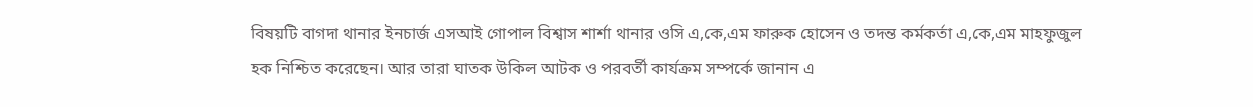বিষয়টি বাগদা থানার ইনচার্জ এসআই গোপাল বিশ্বাস শার্শা থানার ওসি এ,কে,এম ফারুক হোসেন ও তদন্ত কর্মকর্তা এ,কে,এম মাহফুজুল হক নিশ্চিত করেছেন। আর তারা ঘাতক উকিল আটক ও পরবর্তী কার্যক্রম সম্পর্কে জানান এ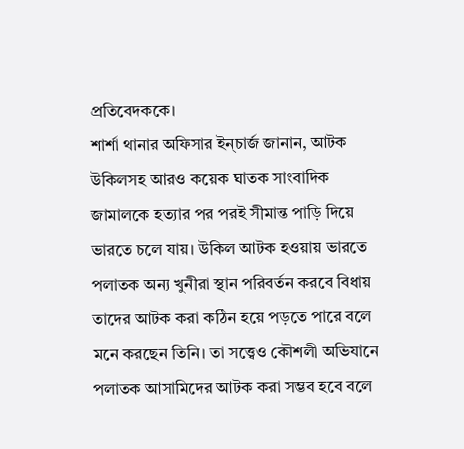প্রতিবেদককে।
শার্শা থানার অফিসার ইন্চার্জ জানান, আটক উকিলসহ আরও কয়েক ঘাতক সাংবাদিক জামালকে হত্যার পর পরই সীমান্ত পাড়ি দিয়ে ভারতে চলে যায়। উকিল আটক হওয়ায় ভারতে পলাতক অন্য খুনীরা স্থান পরিবর্তন করবে বিধায় তাদের আটক করা কঠিন হয়ে পড়তে পারে বলে মনে করছেন তিনি। তা সত্ত্বেও কৌশলী অভিযানে পলাতক আসামিদের আটক করা সম্ভব হবে বলে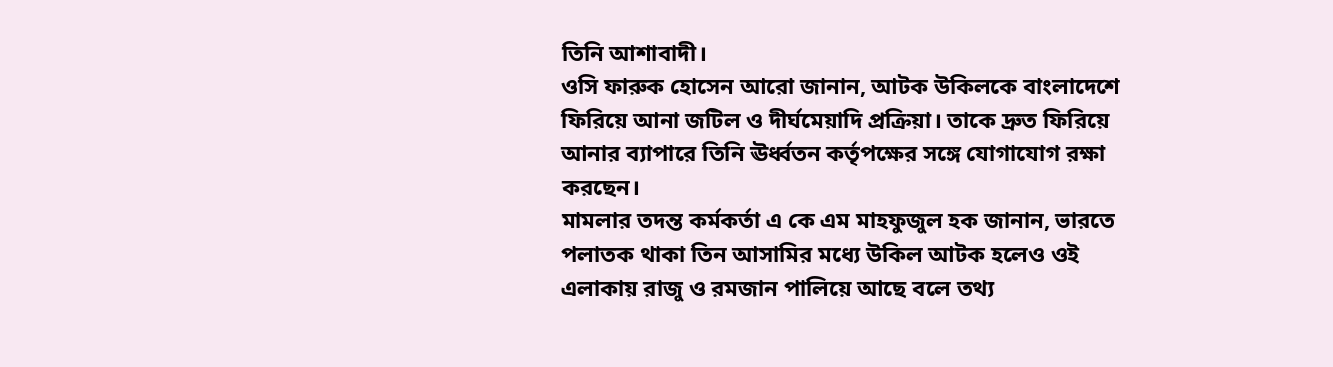তিনি আশাবাদী।
ওসি ফারুক হোসেন আরো জানান, আটক উকিলকে বাংলাদেশে ফিরিয়ে আনা জটিল ও দীর্ঘমেয়াদি প্রক্রিয়া। তাকে দ্রুত ফিরিয়ে আনার ব্যাপারে তিনি ঊর্ধ্বতন কর্তৃপক্ষের সঙ্গে যোগাযোগ রক্ষা করছেন।
মামলার তদন্ত কর্মকর্তা এ কে এম মাহফুজুল হক জানান, ভারতে পলাতক থাকা তিন আসামির মধ্যে উকিল আটক হলেও ওই এলাকায় রাজু ও রমজান পালিয়ে আছে বলে তথ্য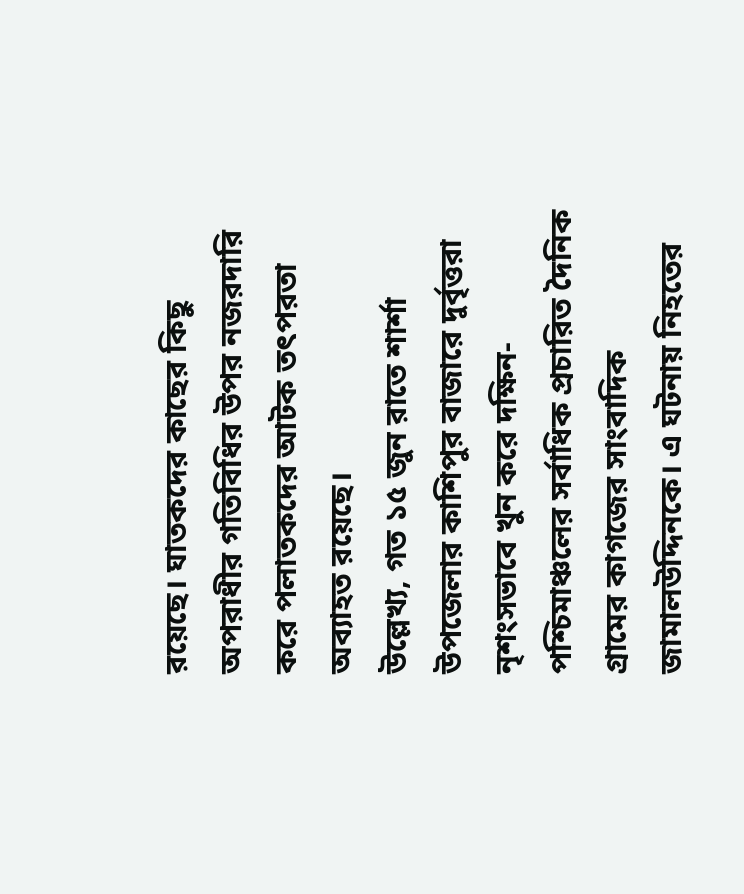রয়েছে। ঘাতকদের কাছের কিছু অপরাধীর গতিবিধির উপর নজরদারি করে পলাতকদের আটক তৎপরতা অব্যাহত রয়েছে।
উল্লেখ্য, গত ১৫ জুন রাতে শার্শা উপজেলার কাশিপুর বাজারে দুর্বৃত্তরা নৃশংসভাবে খুন করে দক্ষিন-পশ্চিমাঞ্চলের সর্বাধিক প্রচারিত দৈনিক গ্রামের কাগজের সাংবাদিক জামালউদ্দিনকে। এ ঘটনায় নিহতের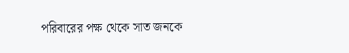পরিবারের পক্ষ থেকে সাত জনকে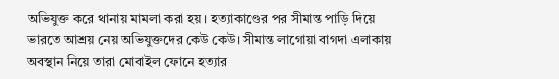অভিযুক্ত করে থানায় মামলা করা হয়। হত্যাকাণ্ডের পর সীমান্ত পাড়ি দিয়ে ভারতে আশ্রয় নেয় অভিযুক্তদের কেউ কেউ। সীমান্ত লাগোয়া বাগদা এলাকায় অবস্থান নিয়ে তারা মোবাইল ফোনে হত্যার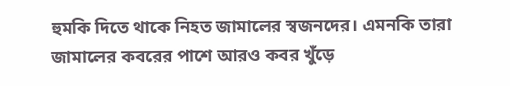হুমকি দিতে থাকে নিহত জামালের স্বজনদের। এমনকি তারা জামালের কবরের পাশে আরও কবর খুঁড়ে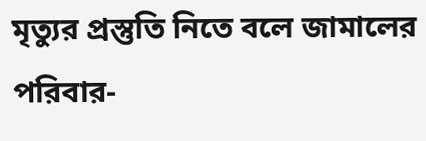মৃত্যুর প্রস্তুতি নিতে বলে জামালের পরিবার-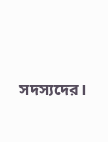সদস্যদের।